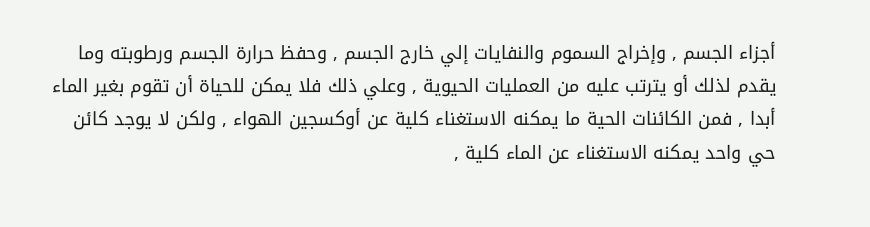أجزاء الجسم , وإخراج السموم والنفايات إلي خارج الجسم , وحفظ حرارة الجسم ورطوبته وما يقدم لذلك أو يترتب عليه من العمليات الحيوية , وعلي ذلك فلا يمكن للحياة أن تقوم بغير الماء أبدا , فمن الكائنات الحية ما يمكنه الاستغناء كلية عن أوكسجين الهواء , ولكن لا يوجد كائن حي واحد يمكنه الاستغناء عن الماء كلية ,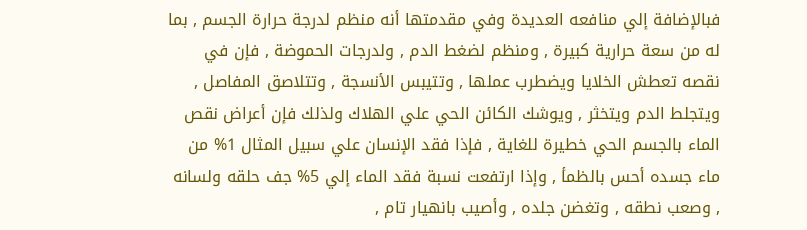فبالإضافة إلي منافعه العديدة وفي مقدمتها أنه منظم لدرجة حرارة الجسم , بما له من سعة حرارية كبيرة , ومنظم لضغط الدم , ولدرجات الحموضة , فإن في نقصه تعطش الخلايا ويضطرب عملها , وتتيبس الأنسجة , وتتلاصق المفاصل , ويتجلط الدم ويتخثر , ويوشك الكائن الحي علي الهلاك ولذلك فإن أعراض نقص الماء بالجسم الحي خطيرة للغاية , فإذا فقد الإنسان علي سبيل المثال 1% من ماء جسده أحس بالظمأ , وإذا ارتفعت نسبة فقد الماء إلي 5% جف حلقه ولسانه , وصعب نطقه , وتغضن جلده , وأصيب بانهيار تام ,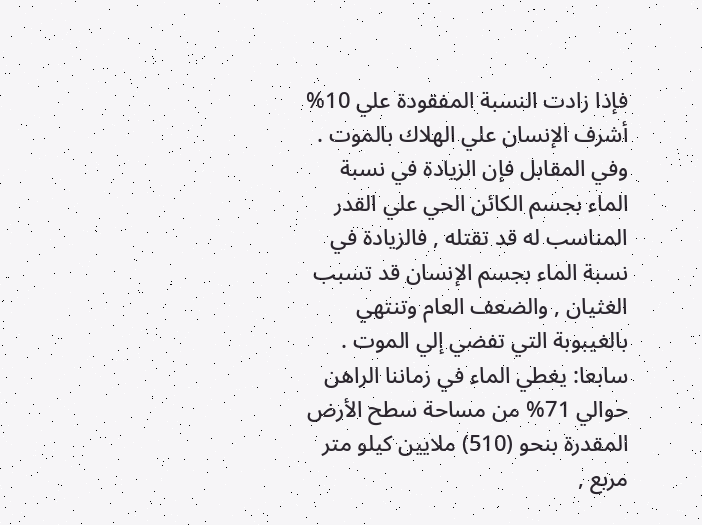فإذا زادت النسبة المفقودة علي 10% أشرف الإنسان علي الهلاك بالموت .
وفي المقابل فإن الزيادة في نسبة الماء بجسم الكائن الحي علي القدر المناسب له قد تقتله , فالزيادة في نسبة الماء بجسم الإنسان قد تسبب الغثيان , والضعف العام وتنتهي بالغيبوبة التي تفضي إلي الموت .
سابعا: يغطي الماء في زماننا الراهن حوالي 71% من مساحة سطح الأرض المقدرة بنحو (510) ملايين كيلو متر مربع ,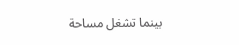بينما تشغل مساحة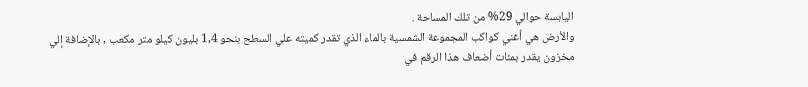اليابسة حوالي 29% من تلك المساحة .
والأرض هي أغني كواكب المجموعة الشمسية بالماء الذي تقدر كميته علي السطح بنحو 1,4 بليون كيلو متر مكعب , بالإضافة إلي مخزون يقدر بمئات أضعاف هذا الرقم في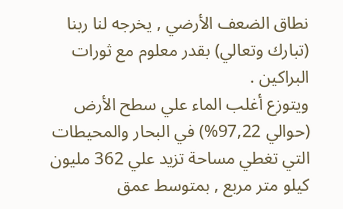نطاق الضعف الأرضي , يخرجه لنا ربنا (تبارك وتعالي) بقدر معلوم مع ثورات البراكين .
ويتوزع أغلب الماء علي سطح الأرض (حوالي 97,22%) في البحار والمحيطات التي تغطي مساحة تزيد علي 362 مليون كيلو متر مربع , بمتوسط عمق